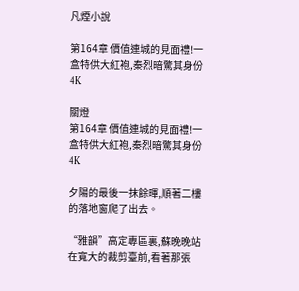凡煙小說

第164章 價值連城的見面禮!一盒特供大紅袍,秦烈暗驚其身份4K

關燈
第164章 價值連城的見面禮!一盒特供大紅袍,秦烈暗驚其身份4K

夕陽的最後一抹餘暉,順著二樓的落地窗爬了出去。

“雅韻”高定專區裏,蘇晚晚站在寬大的裁剪臺前,看著那張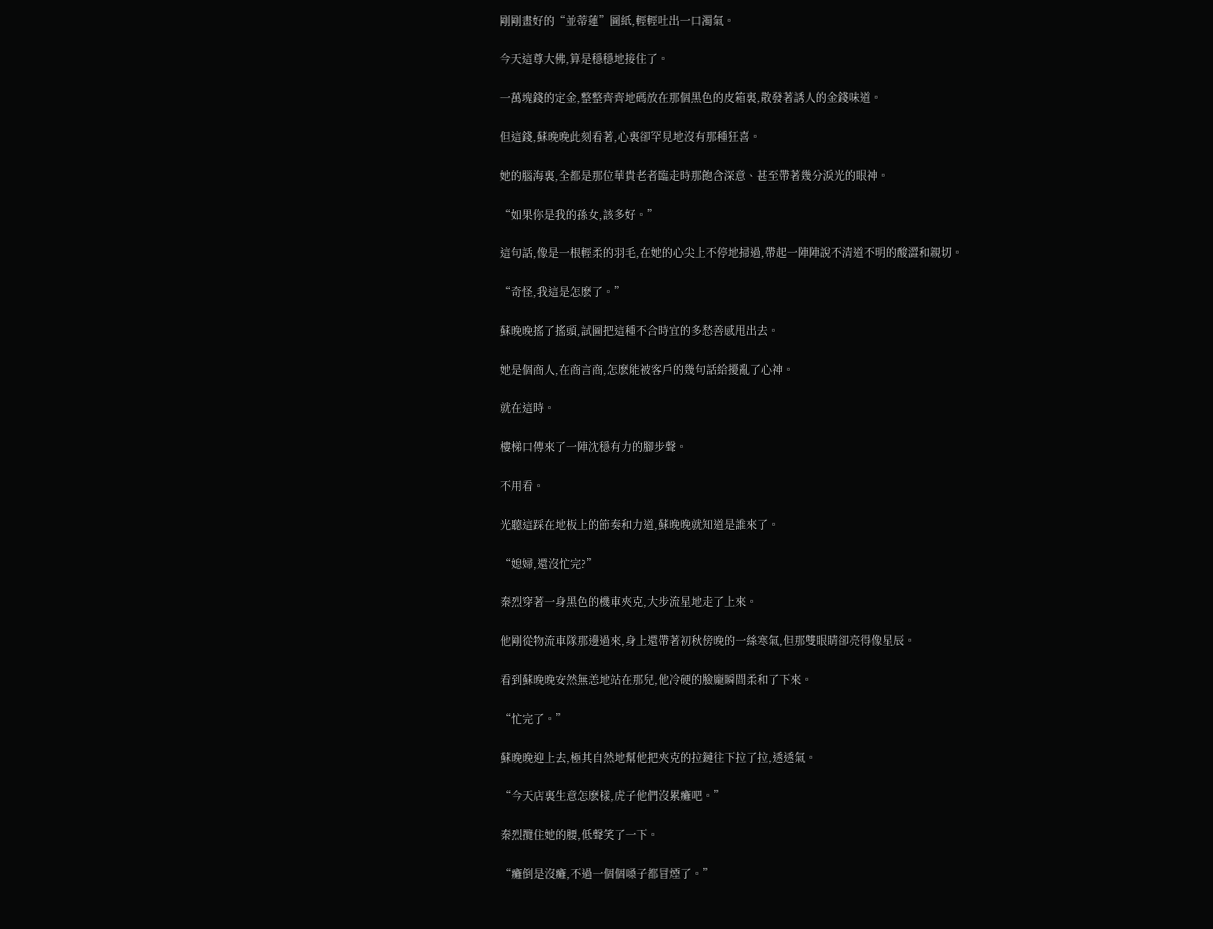剛剛畫好的“並蒂蓮”圖紙,輕輕吐出一口濁氣。

今天這尊大佛,算是穩穩地接住了。

一萬塊錢的定金,整整齊齊地碼放在那個黑色的皮箱裏,散發著誘人的金錢味道。

但這錢,蘇晚晚此刻看著,心裏卻罕見地沒有那種狂喜。

她的腦海裏,全都是那位華貴老者臨走時那飽含深意、甚至帶著幾分淚光的眼神。

“如果你是我的孫女,該多好。”

這句話,像是一根輕柔的羽毛,在她的心尖上不停地掃過,帶起一陣陣說不清道不明的酸澀和親切。

“奇怪,我這是怎麽了。”

蘇晚晚搖了搖頭,試圖把這種不合時宜的多愁善感甩出去。

她是個商人,在商言商,怎麽能被客戶的幾句話給擾亂了心神。

就在這時。

樓梯口傳來了一陣沈穩有力的腳步聲。

不用看。

光聽這踩在地板上的節奏和力道,蘇晚晚就知道是誰來了。

“媳婦,還沒忙完?”

秦烈穿著一身黑色的機車夾克,大步流星地走了上來。

他剛從物流車隊那邊過來,身上還帶著初秋傍晚的一絲寒氣,但那雙眼睛卻亮得像星辰。

看到蘇晚晚安然無恙地站在那兒,他冷硬的臉龐瞬間柔和了下來。

“忙完了。”

蘇晚晚迎上去,極其自然地幫他把夾克的拉鏈往下拉了拉,透透氣。

“今天店裏生意怎麽樣,虎子他們沒累癱吧。”

秦烈攬住她的腰,低聲笑了一下。

“癱倒是沒癱,不過一個個嗓子都冒煙了。”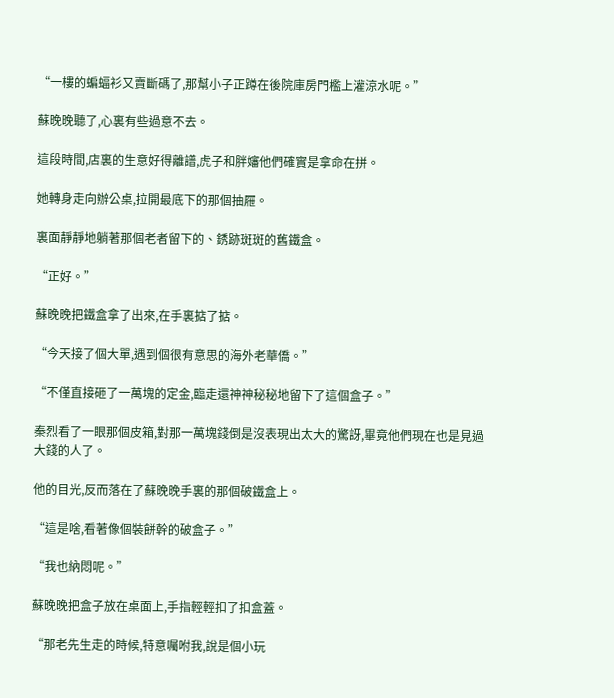“一樓的蝙蝠衫又賣斷碼了,那幫小子正蹲在後院庫房門檻上灌涼水呢。”

蘇晚晚聽了,心裏有些過意不去。

這段時間,店裏的生意好得離譜,虎子和胖嬸他們確實是拿命在拼。

她轉身走向辦公桌,拉開最底下的那個抽屜。

裏面靜靜地躺著那個老者留下的、銹跡斑斑的舊鐵盒。

“正好。”

蘇晚晚把鐵盒拿了出來,在手裏掂了掂。

“今天接了個大單,遇到個很有意思的海外老華僑。”

“不僅直接砸了一萬塊的定金,臨走還神神秘秘地留下了這個盒子。”

秦烈看了一眼那個皮箱,對那一萬塊錢倒是沒表現出太大的驚訝,畢竟他們現在也是見過大錢的人了。

他的目光,反而落在了蘇晚晚手裏的那個破鐵盒上。

“這是啥,看著像個裝餅幹的破盒子。”

“我也納悶呢。”

蘇晚晚把盒子放在桌面上,手指輕輕扣了扣盒蓋。

“那老先生走的時候,特意囑咐我,說是個小玩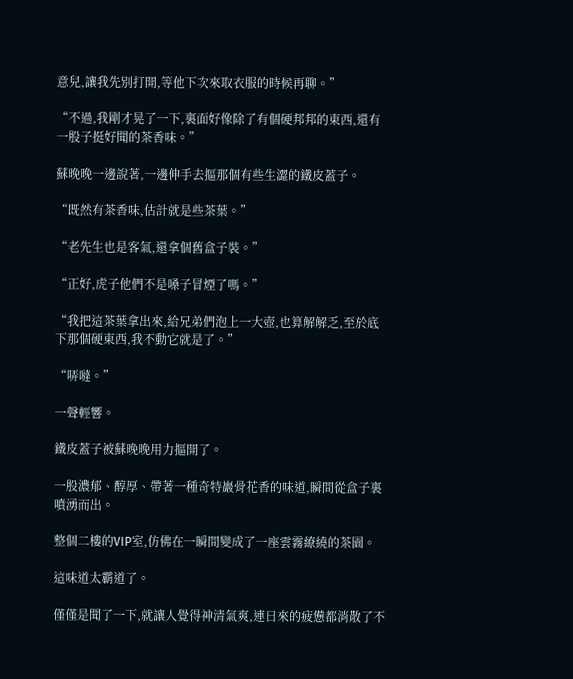意兒,讓我先別打開,等他下次來取衣服的時候再聊。”

“不過,我剛才晃了一下,裏面好像除了有個硬邦邦的東西,還有一股子挺好聞的茶香味。”

蘇晚晚一邊說著,一邊伸手去摳那個有些生澀的鐵皮蓋子。

“既然有茶香味,估計就是些茶葉。”

“老先生也是客氣,還拿個舊盒子裝。”

“正好,虎子他們不是嗓子冒煙了嗎。”

“我把這茶葉拿出來,給兄弟們泡上一大壺,也算解解乏,至於底下那個硬東西,我不動它就是了。”

“哢噠。”

一聲輕響。

鐵皮蓋子被蘇晚晚用力摳開了。

一股濃郁、醇厚、帶著一種奇特巖骨花香的味道,瞬間從盒子裏噴湧而出。

整個二樓的VIP室,仿佛在一瞬間變成了一座雲霧繚繞的茶園。

這味道太霸道了。

僅僅是聞了一下,就讓人覺得神清氣爽,連日來的疲憊都消散了不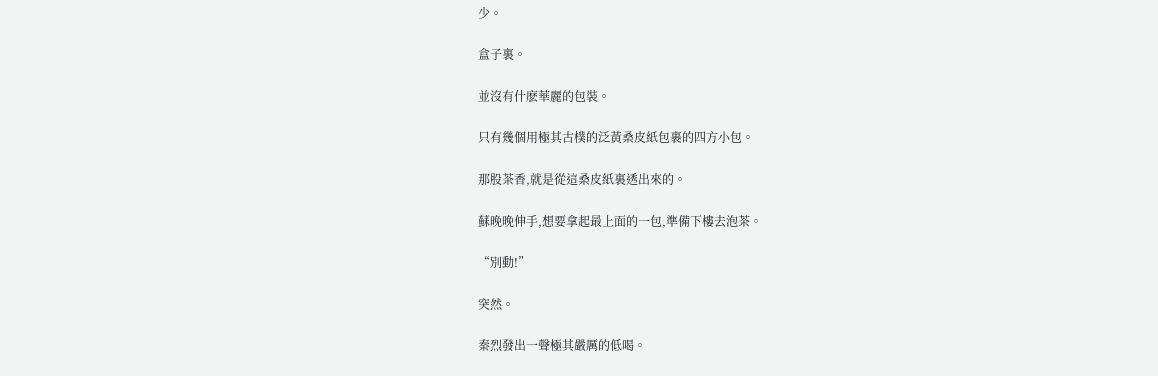少。

盒子裏。

並沒有什麽華麗的包裝。

只有幾個用極其古樸的泛黃桑皮紙包裹的四方小包。

那股茶香,就是從這桑皮紙裏透出來的。

蘇晚晚伸手,想要拿起最上面的一包,準備下樓去泡茶。

“別動!”

突然。

秦烈發出一聲極其嚴厲的低喝。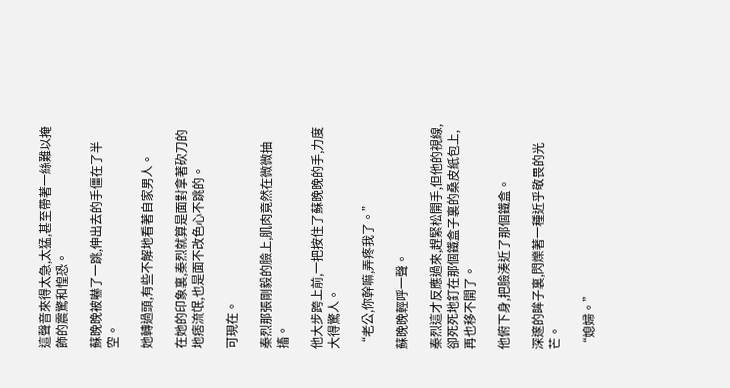這聲音來得太急,太猛,甚至帶著一絲難以掩飾的震驚和惶恐。

蘇晚晚被嚇了一跳,伸出去的手僵在了半空。

她轉過頭,有些不解地看著自家男人。

在她的印象裏,秦烈就算是面對拿著砍刀的地痞流氓,也是面不改色心不跳的。

可現在。

秦烈那張剛毅的臉上,肌肉竟然在微微抽搐。

他大步跨上前,一把按住了蘇晚晚的手,力度大得驚人。

“老公,你幹嘛,弄疼我了。”

蘇晚晚輕呼一聲。

秦烈這才反應過來,趕緊松開手,但他的視線,卻死死地釘在那個鐵盒子裏的桑皮紙包上,再也移不開了。

他俯下身,把臉湊近了那個鐵盒。

深邃的眸子裏,閃爍著一種近乎敬畏的光芒。

“媳婦。”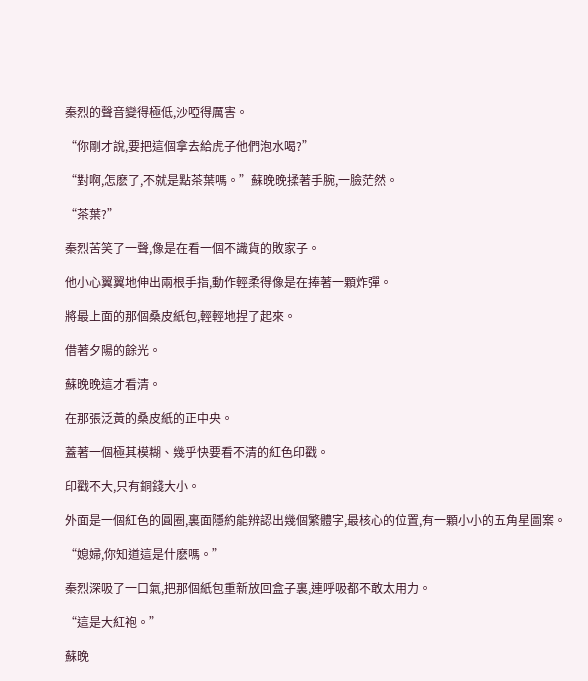秦烈的聲音變得極低,沙啞得厲害。

“你剛才說,要把這個拿去給虎子他們泡水喝?”

“對啊,怎麽了,不就是點茶葉嗎。”蘇晚晚揉著手腕,一臉茫然。

“茶葉?”

秦烈苦笑了一聲,像是在看一個不識貨的敗家子。

他小心翼翼地伸出兩根手指,動作輕柔得像是在捧著一顆炸彈。

將最上面的那個桑皮紙包,輕輕地捏了起來。

借著夕陽的餘光。

蘇晚晚這才看清。

在那張泛黃的桑皮紙的正中央。

蓋著一個極其模糊、幾乎快要看不清的紅色印戳。

印戳不大,只有銅錢大小。

外面是一個紅色的圓圈,裏面隱約能辨認出幾個繁體字,最核心的位置,有一顆小小的五角星圖案。

“媳婦,你知道這是什麽嗎。”

秦烈深吸了一口氣,把那個紙包重新放回盒子裏,連呼吸都不敢太用力。

“這是大紅袍。”

蘇晚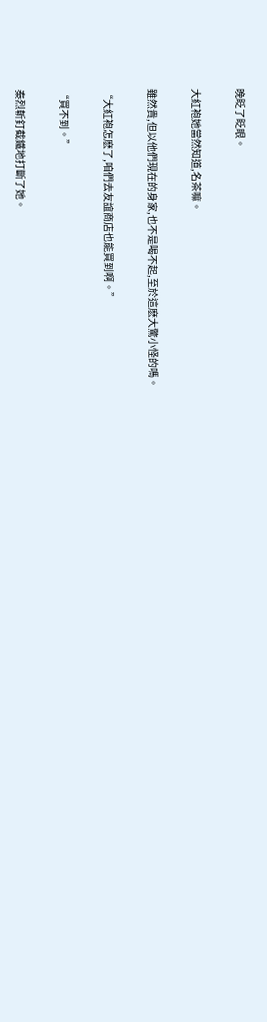晚眨了眨眼。

大紅袍她當然知道,名茶嘛。

雖然貴,但以他們現在的身家,也不是喝不起,至於這麽大驚小怪的嗎。

“大紅袍怎麽了,咱們去友誼商店也能買到啊。”

“買不到。”

秦烈斬釘截鐵地打斷了她。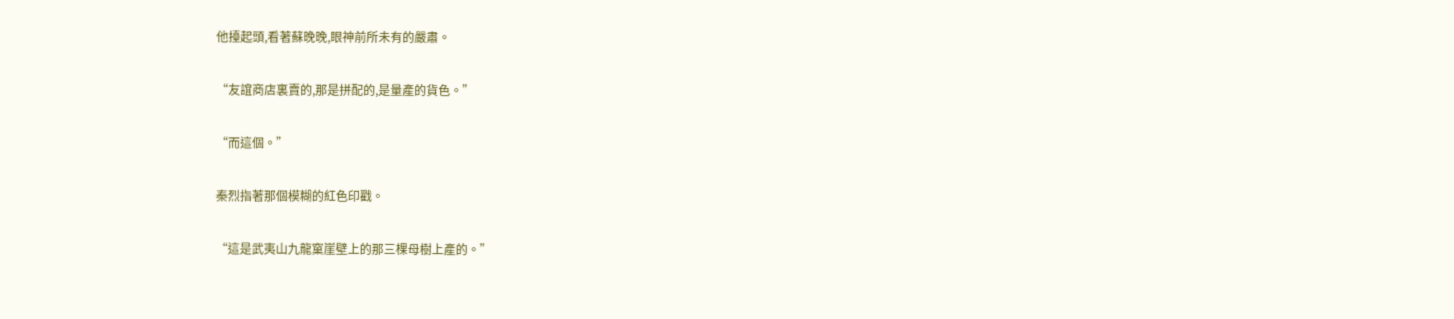他擡起頭,看著蘇晚晚,眼神前所未有的嚴肅。

“友誼商店裏賣的,那是拼配的,是量產的貨色。”

“而這個。”

秦烈指著那個模糊的紅色印戳。

“這是武夷山九龍窠崖壁上的那三棵母樹上產的。”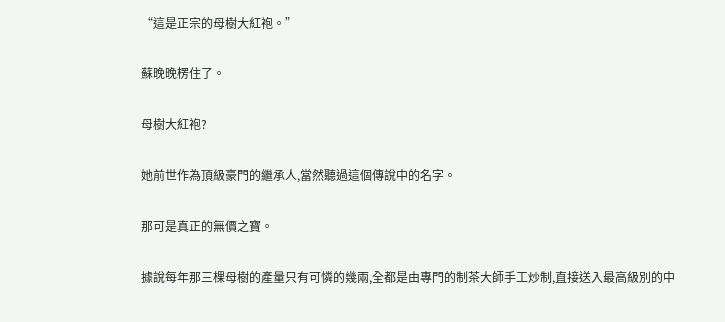“這是正宗的母樹大紅袍。”

蘇晚晚楞住了。

母樹大紅袍?

她前世作為頂級豪門的繼承人,當然聽過這個傳說中的名字。

那可是真正的無價之寶。

據說每年那三棵母樹的產量只有可憐的幾兩,全都是由專門的制茶大師手工炒制,直接送入最高級別的中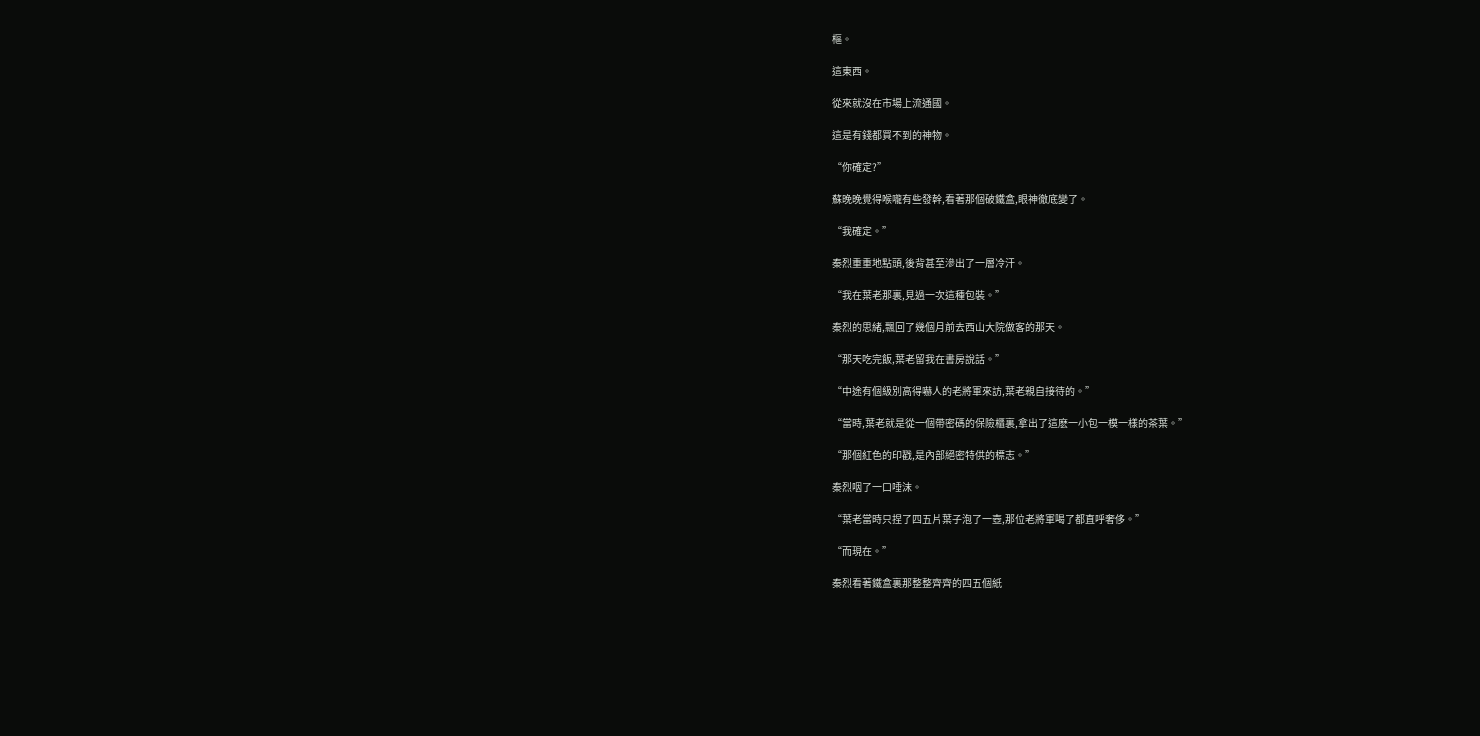樞。

這東西。

從來就沒在市場上流通國。

這是有錢都買不到的神物。

“你確定?”

蘇晚晚覺得喉嚨有些發幹,看著那個破鐵盒,眼神徹底變了。

“我確定。”

秦烈重重地點頭,後背甚至滲出了一層冷汗。

“我在葉老那裏,見過一次這種包裝。”

秦烈的思緒,飄回了幾個月前去西山大院做客的那天。

“那天吃完飯,葉老留我在書房說話。”

“中途有個級別高得嚇人的老將軍來訪,葉老親自接待的。”

“當時,葉老就是從一個帶密碼的保險櫃裏,拿出了這麽一小包一模一樣的茶葉。”

“那個紅色的印戳,是內部絕密特供的標志。”

秦烈咽了一口唾沫。

“葉老當時只捏了四五片葉子泡了一壺,那位老將軍喝了都直呼奢侈。”

“而現在。”

秦烈看著鐵盒裏那整整齊齊的四五個紙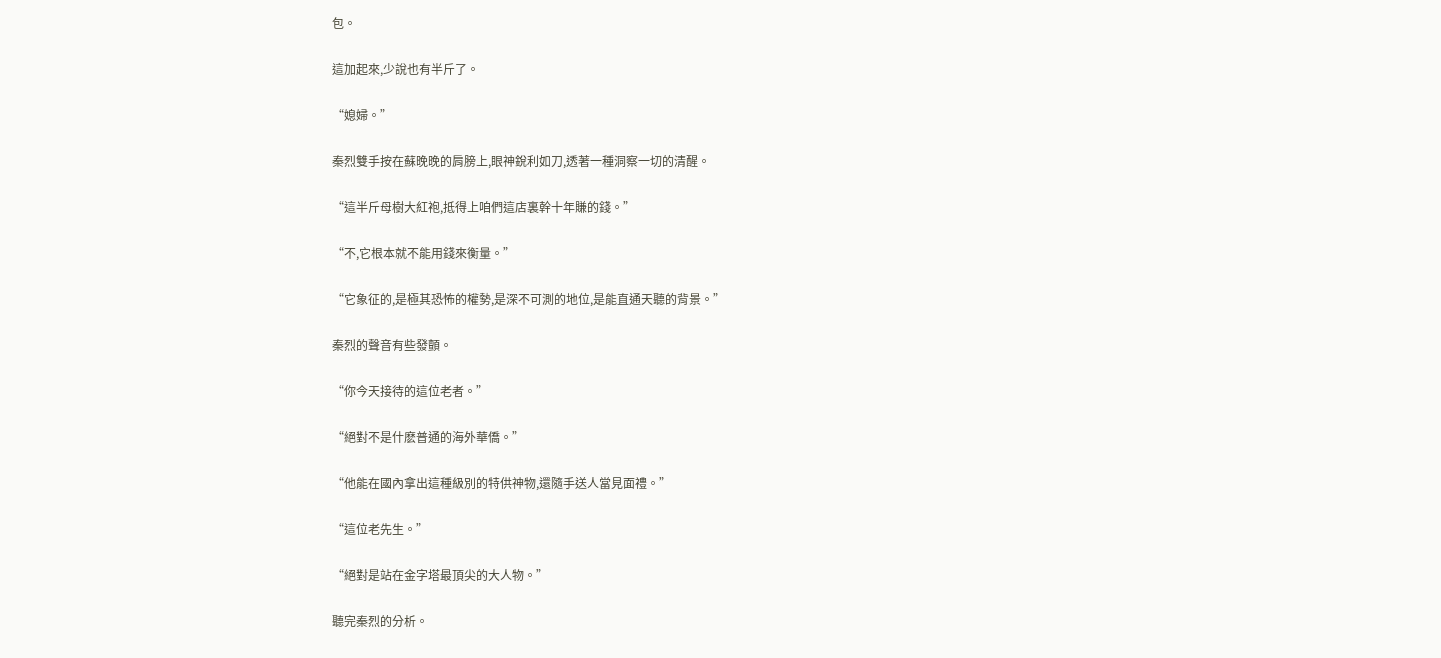包。

這加起來,少說也有半斤了。

“媳婦。”

秦烈雙手按在蘇晚晚的肩膀上,眼神銳利如刀,透著一種洞察一切的清醒。

“這半斤母樹大紅袍,抵得上咱們這店裏幹十年賺的錢。”

“不,它根本就不能用錢來衡量。”

“它象征的,是極其恐怖的權勢,是深不可測的地位,是能直通天聽的背景。”

秦烈的聲音有些發顫。

“你今天接待的這位老者。”

“絕對不是什麽普通的海外華僑。”

“他能在國內拿出這種級別的特供神物,還隨手送人當見面禮。”

“這位老先生。”

“絕對是站在金字塔最頂尖的大人物。”

聽完秦烈的分析。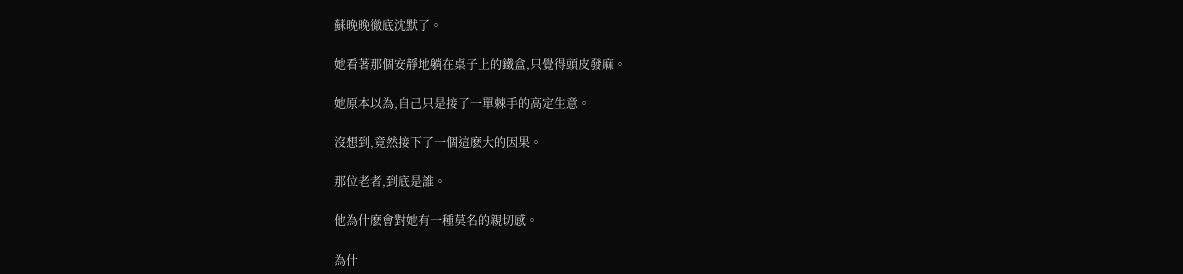蘇晚晚徹底沈默了。

她看著那個安靜地躺在桌子上的鐵盒,只覺得頭皮發麻。

她原本以為,自己只是接了一單棘手的高定生意。

沒想到,竟然接下了一個這麽大的因果。

那位老者,到底是誰。

他為什麽會對她有一種莫名的親切感。

為什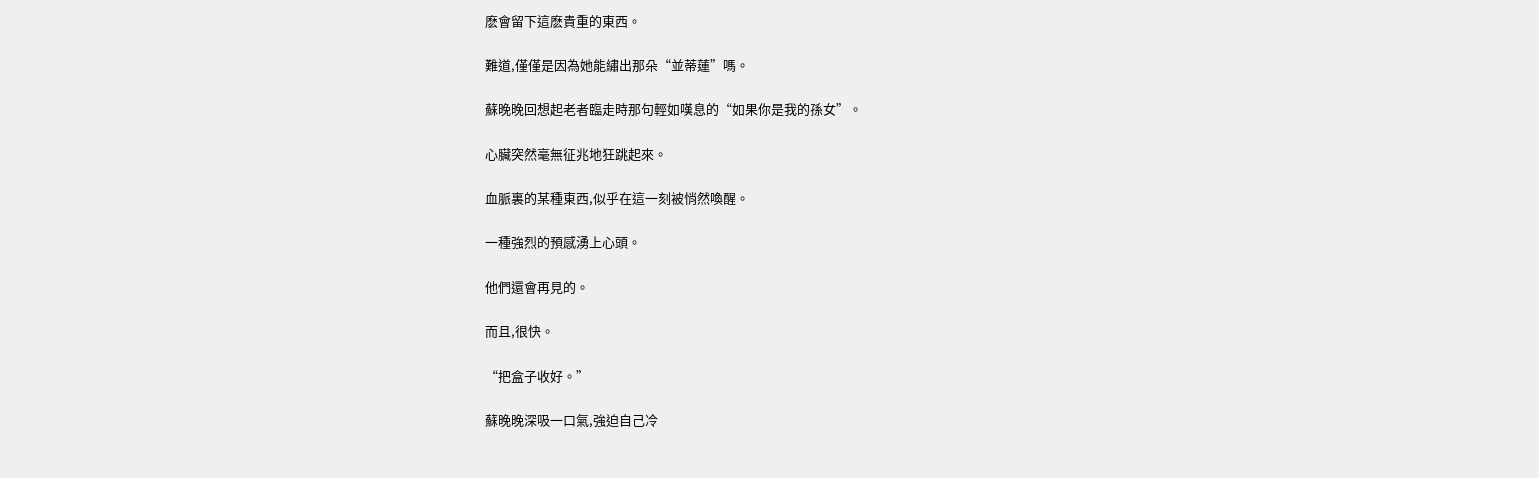麽會留下這麽貴重的東西。

難道,僅僅是因為她能繡出那朵“並蒂蓮”嗎。

蘇晚晚回想起老者臨走時那句輕如嘆息的“如果你是我的孫女”。

心臟突然毫無征兆地狂跳起來。

血脈裏的某種東西,似乎在這一刻被悄然喚醒。

一種強烈的預感湧上心頭。

他們還會再見的。

而且,很快。

“把盒子收好。”

蘇晚晚深吸一口氣,強迫自己冷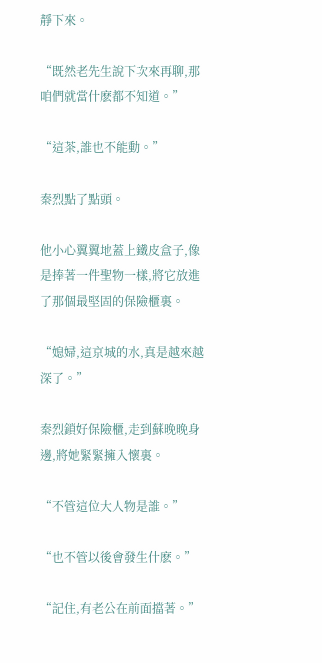靜下來。

“既然老先生說下次來再聊,那咱們就當什麽都不知道。”

“這茶,誰也不能動。”

秦烈點了點頭。

他小心翼翼地蓋上鐵皮盒子,像是捧著一件聖物一樣,將它放進了那個最堅固的保險櫃裏。

“媳婦,這京城的水,真是越來越深了。”

秦烈鎖好保險櫃,走到蘇晚晚身邊,將她緊緊擁入懷裏。

“不管這位大人物是誰。”

“也不管以後會發生什麽。”

“記住,有老公在前面擋著。”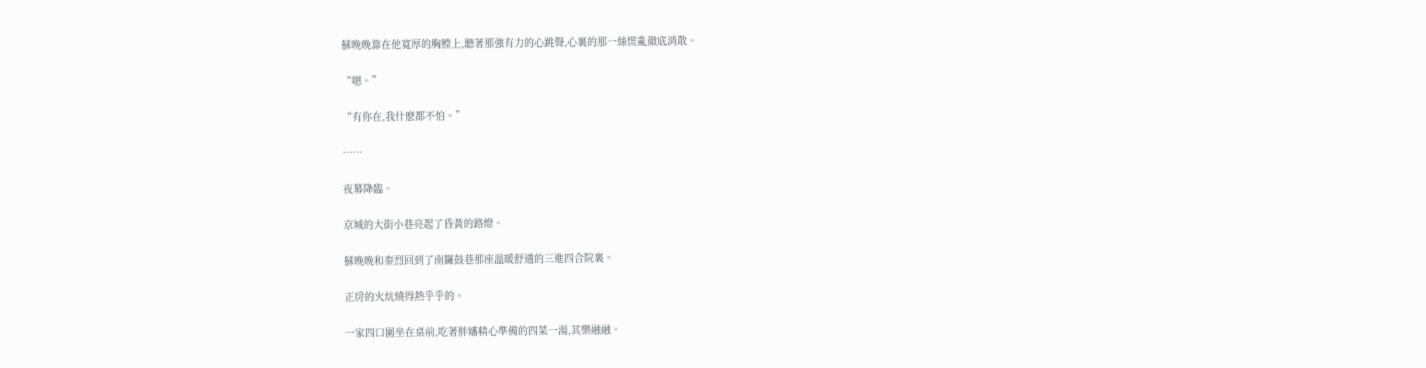蘇晚晚靠在他寬厚的胸膛上,聽著那強有力的心跳聲,心裏的那一絲慌亂徹底消散。

“嗯。”

“有你在,我什麽都不怕。”

……

夜幕降臨。

京城的大街小巷亮起了昏黃的路燈。

蘇晚晚和秦烈回到了南鑼鼓巷那座溫暖舒適的三進四合院裏。

正房的火炕燒得熱乎乎的。

一家四口圍坐在桌前,吃著胖嬸精心準備的四菜一湯,其樂融融。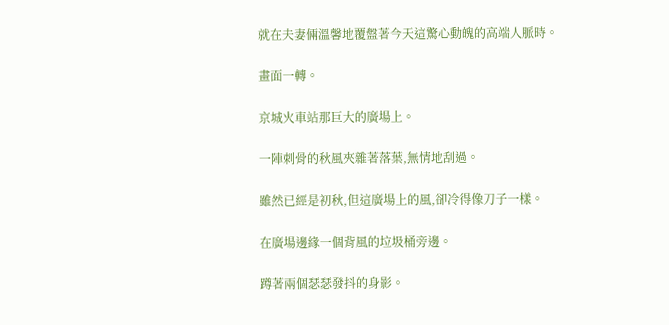就在夫妻倆溫馨地覆盤著今天這驚心動魄的高端人脈時。

畫面一轉。

京城火車站那巨大的廣場上。

一陣刺骨的秋風夾雜著落葉,無情地刮過。

雖然已經是初秋,但這廣場上的風,卻冷得像刀子一樣。

在廣場邊緣一個背風的垃圾桶旁邊。

蹲著兩個瑟瑟發抖的身影。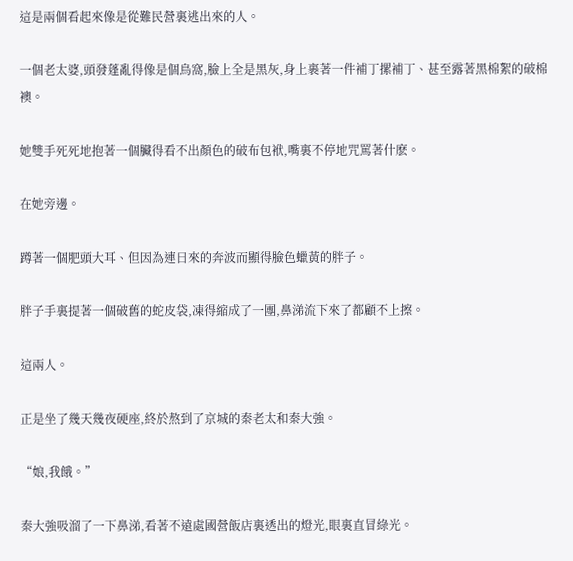這是兩個看起來像是從難民營裏逃出來的人。

一個老太婆,頭發蓬亂得像是個鳥窩,臉上全是黑灰,身上裹著一件補丁摞補丁、甚至露著黑棉絮的破棉襖。

她雙手死死地抱著一個臟得看不出顏色的破布包袱,嘴裏不停地咒罵著什麽。

在她旁邊。

蹲著一個肥頭大耳、但因為連日來的奔波而顯得臉色蠟黃的胖子。

胖子手裏提著一個破舊的蛇皮袋,凍得縮成了一團,鼻涕流下來了都顧不上擦。

這兩人。

正是坐了幾天幾夜硬座,終於熬到了京城的秦老太和秦大強。

“娘,我餓。”

秦大強吸溜了一下鼻涕,看著不遠處國營飯店裏透出的燈光,眼裏直冒綠光。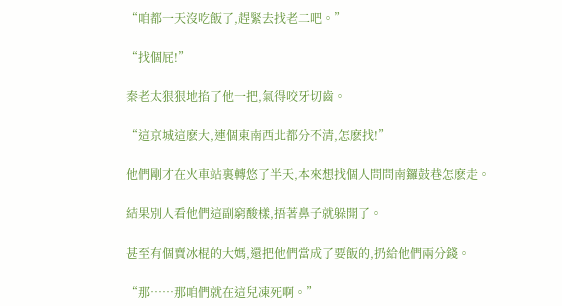“咱都一天沒吃飯了,趕緊去找老二吧。”

“找個屁!”

秦老太狠狠地掐了他一把,氣得咬牙切齒。

“這京城這麽大,連個東南西北都分不清,怎麽找!”

他們剛才在火車站裏轉悠了半天,本來想找個人問問南鑼鼓巷怎麽走。

結果別人看他們這副窮酸樣,捂著鼻子就躲開了。

甚至有個賣冰棍的大媽,還把他們當成了要飯的,扔給他們兩分錢。

“那……那咱們就在這兒凍死啊。”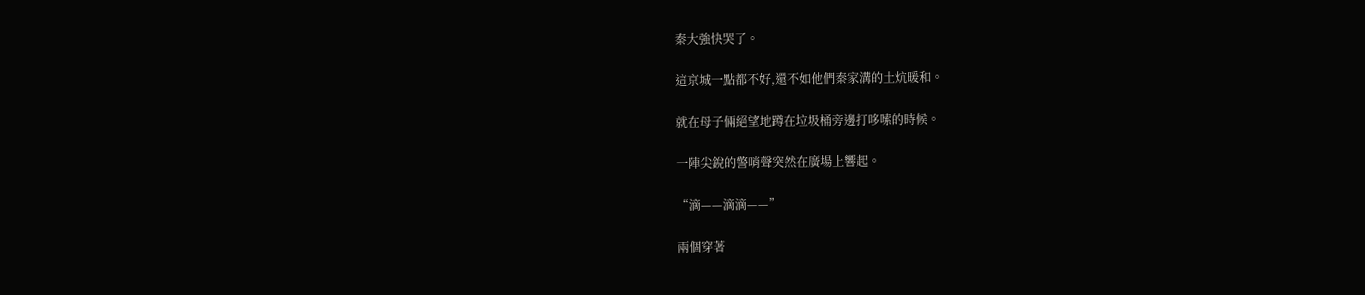秦大強快哭了。

這京城一點都不好,還不如他們秦家溝的土炕暖和。

就在母子倆絕望地蹲在垃圾桶旁邊打哆嗦的時候。

一陣尖銳的警哨聲突然在廣場上響起。

“滴——滴滴——”

兩個穿著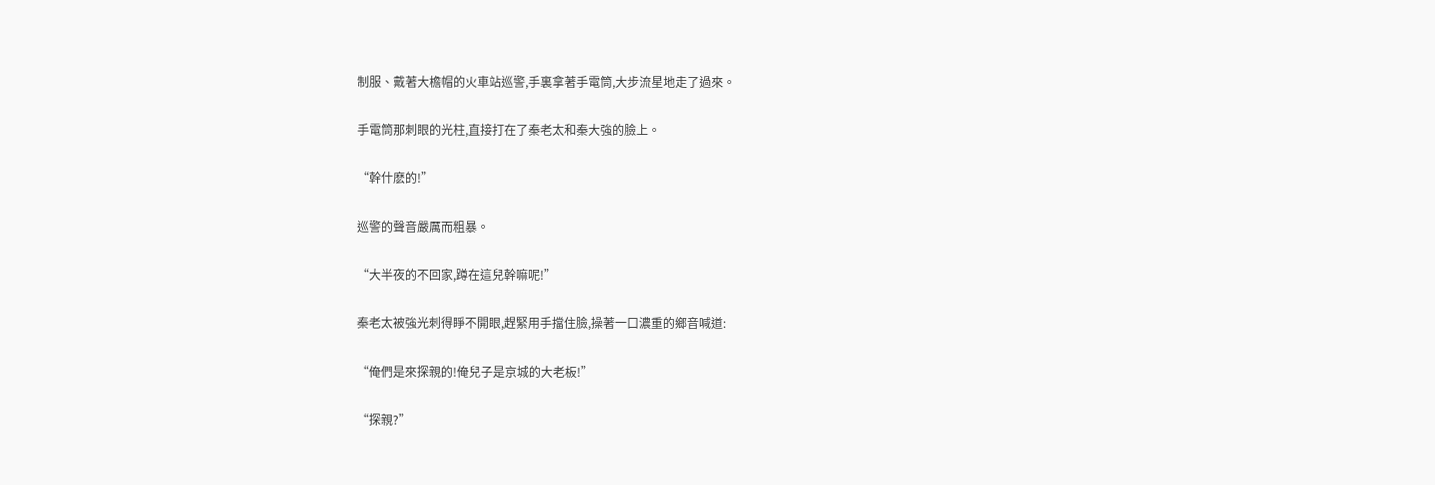制服、戴著大檐帽的火車站巡警,手裏拿著手電筒,大步流星地走了過來。

手電筒那刺眼的光柱,直接打在了秦老太和秦大強的臉上。

“幹什麽的!”

巡警的聲音嚴厲而粗暴。

“大半夜的不回家,蹲在這兒幹嘛呢!”

秦老太被強光刺得睜不開眼,趕緊用手擋住臉,操著一口濃重的鄉音喊道:

“俺們是來探親的!俺兒子是京城的大老板!”

“探親?”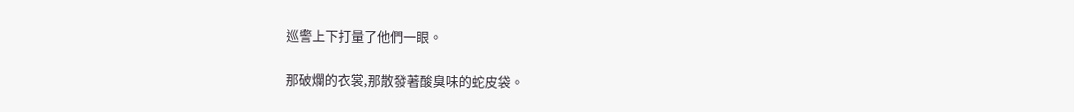巡警上下打量了他們一眼。

那破爛的衣裳,那散發著酸臭味的蛇皮袋。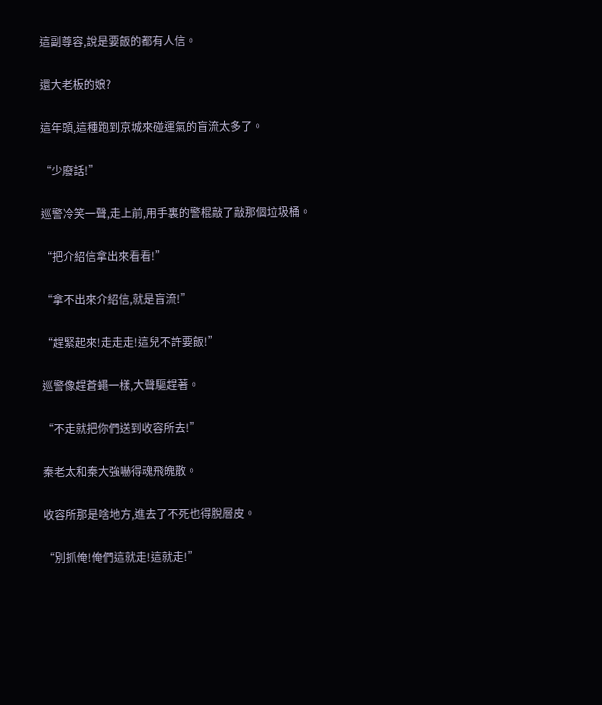這副尊容,說是要飯的都有人信。

還大老板的娘?

這年頭,這種跑到京城來碰運氣的盲流太多了。

“少廢話!”

巡警冷笑一聲,走上前,用手裏的警棍敲了敲那個垃圾桶。

“把介紹信拿出來看看!”

“拿不出來介紹信,就是盲流!”

“趕緊起來!走走走!這兒不許要飯!”

巡警像趕蒼蠅一樣,大聲驅趕著。

“不走就把你們送到收容所去!”

秦老太和秦大強嚇得魂飛魄散。

收容所那是啥地方,進去了不死也得脫層皮。

“別抓俺!俺們這就走!這就走!”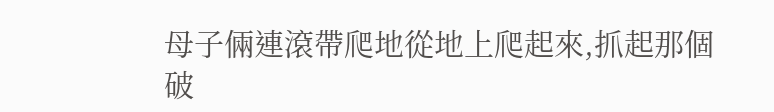母子倆連滾帶爬地從地上爬起來,抓起那個破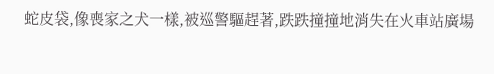蛇皮袋,像喪家之犬一樣,被巡警驅趕著,跌跌撞撞地消失在火車站廣場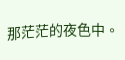那茫茫的夜色中。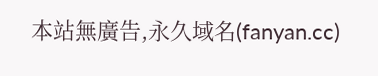本站無廣告,永久域名(fanyan.cc)